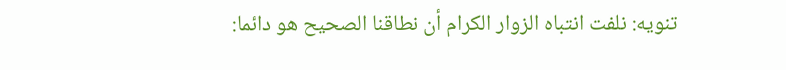تنويه: نلفت انتباه الزوار الكرام أن نطاقنا الصحيح هو دائما: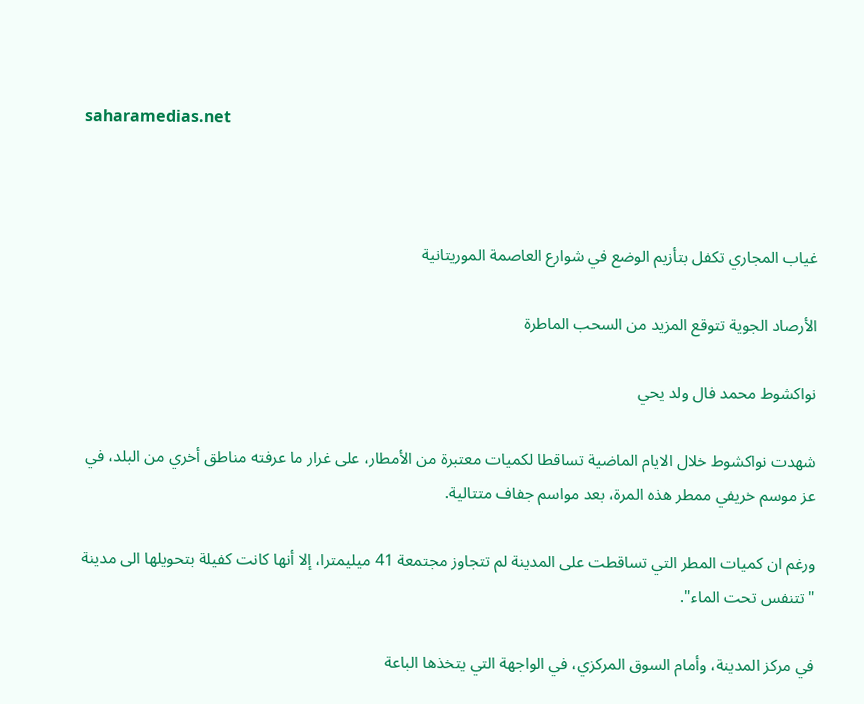saharamedias.net



غياب المجاري تكفل بتأزيم الوضع في شوارع العاصمة الموريتانية

الأرصاد الجوية تتوقع المزيد من السحب الماطرة

نواكشوط محمد فال ولد يحي

شهدت نواكشوط خلال الايام الماضية تساقطا لكميات معتبرة من الأمطار، على غرار ما عرفته مناطق أخري من البلد، في عز موسم خريفي ممطر هذه المرة، بعد مواسم جفاف متتالية.

ورغم ان كميات المطر التي تساقطت على المدينة لم تتجاوز مجتمعة 41 ميليمترا، إلا أنها كانت كفيلة بتحويلها الى مدينة "تتنفس تحت الماء".

في مركز المدينة، وأمام السوق المركزي، في الواجهة التي يتخذها الباعة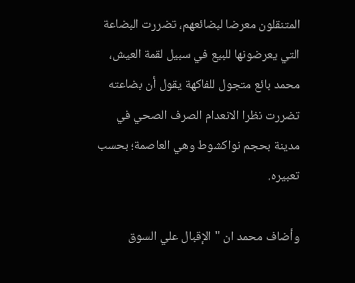المتنقلون معرضا لبضائعهم، تضررت البضاعة التي يعرضونها للبيع في سبيل لقمة العيش، محمد بائع متجول للفاكهة يقول أن بضاعته تضررت نظرا الانعدام الصرف الصحي في مدينة بحجم نواكشوط وهي العاصمة؛ بحسب تعبيره.

وأضاف محمد ان "الإقبال علي السوق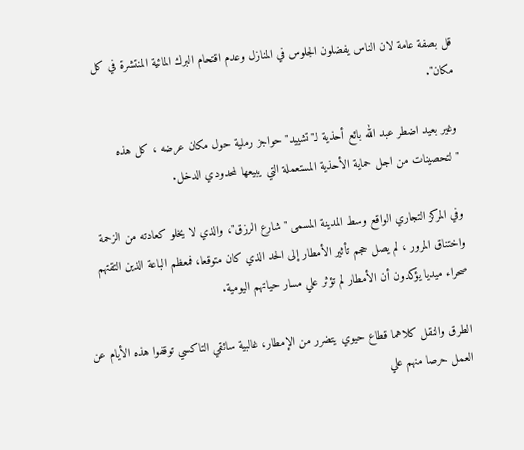قل بصفة عامة لان الناس يفضلون الجلوس في المنازل وعدم اقتحام البرك المائية المنتشرة في كل مكان".

وغير بعيد اضطر عبد الله بائع أحذية لـ"تشييد" حواجز رملية حول مكان عرضه ، كل هذه "لتحصينات من اجل حماية الأحذية المستعملة التي يبيعها لمحدودي الدخل.

وفي المركز التجاري الواقع وسط المدينة المسمى "شارع الرزق"، والذي لا يخلو كعادته من الزحمة واختناق المرور ، لم يصل حجم تأثير الأمطار إلى الحد الذي كان متوقعا، فمعظم الباعة الذين التقتهم صحراء ميديا يؤكدون أن الأمطار لم تؤثر علي مسار حياتهم اليومية.

الطرق والنقل كلاهما قطاع حيوي يتضرر من الإمطار، غالبية سائقي التاكسي توقفوا هذه الأيام عن العمل حرصا منهم علي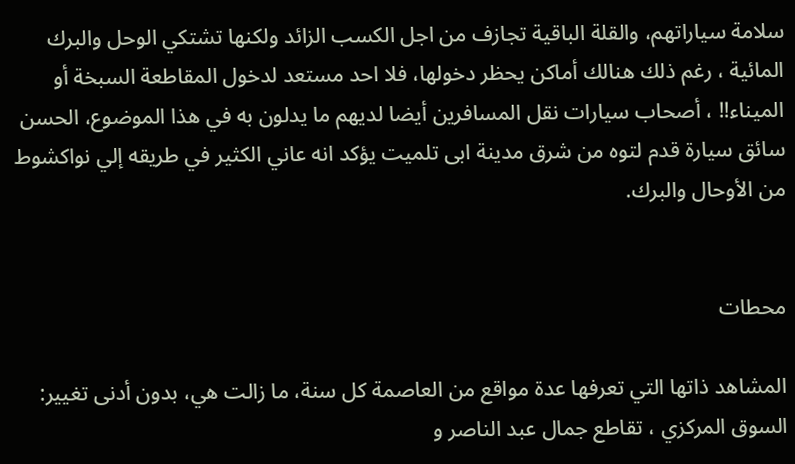سلامة سياراتهم، والقلة الباقية تجازف من اجل الكسب الزائد ولكنها تشتكي الوحل والبرك المائية ، رغم ذلك هنالك أماكن يحظر دخولها، فلا احد مستعد لدخول المقاطعة السبخة أو الميناء!! ، أصحاب سيارات نقل المسافرين أيضا لديهم ما يدلون به في هذا الموضوع، الحسن سائق سيارة قدم لتوه من شرق مدينة ابى تلميت يؤكد انه عاني الكثير في طريقه إلي نواكشوط من الأوحال والبرك.


محطات

المشاهد ذاتها التي تعرفها عدة مواقع من العاصمة كل سنة، ما زالت هي، بدون أدنى تغيير: السوق المركزي ، تقاطع جمال عبد الناصر و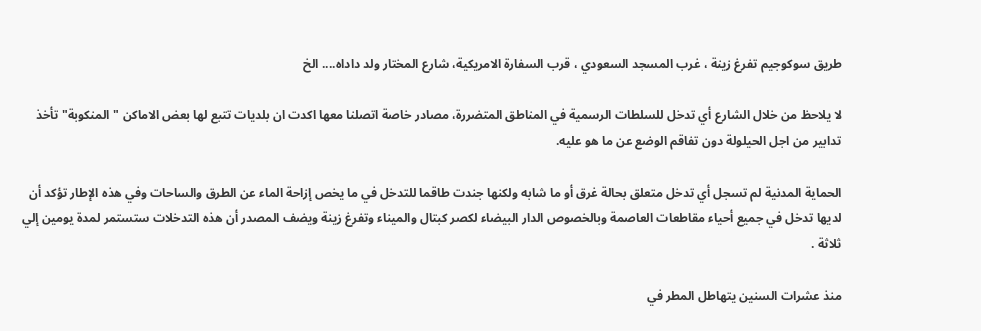طريق سوكوجيم تفرغ زينة ، غرب المسجد السعودي ، قرب السفارة الامريكية، شارع المختار ولد داداه.... الخ

لا يلاحظ من خلال الشارع أي تدخل للسلطات الرسمية في المناطق المتضررة، مصادر خاصة اتصلنا معها اكدت ان بلديات تتبع لها بعض الاماكن "المنكوبة" تأخذ تدابير من اجل الحيلولة دون تفاقم الوضع عن ما هو عليه.

الحماية المدنية لم تسجل أي تدخل متعلق بحالة غرق أو ما شابه ولكنها جندت طاقما للتدخل في ما يخص إزاحة الماء عن الطرق والساحات وفي هذه الإطار تؤكد أن لديها تدخل في جميع أحياء مقاطعات العاصمة وبالخصوص الدار البيضاء لكصر كبتال والميناء وتفرغ زينة ويضف المصدر أن هذه التدخلات ستستمر لمدة يومين إلي ثلاثة .

منذ عشرات السنين يتهاطل المطر في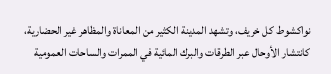نواكشوط كل خريف، وتشهد المدينة الكثير من المعاناة والمظاهر غير الحضارية، كانتشار الأوحال عبر الطرقات والبرك المائية في الممرات والساحات العمومية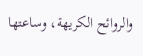والروائح الكريهة، وساعتها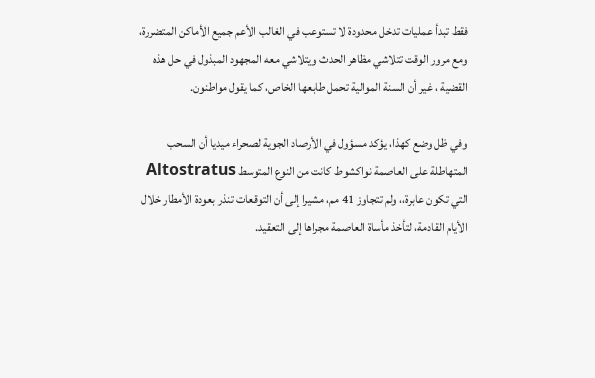فقط تبدأ عمليات تدخل محدودة لا تستوعب في الغالب الأعم جميع الأماكن المتضررة، ومع مرور الوقت تتلاشي مظاهر الحدث ويتلاشي معه المجهود المبذول في حل هذه القضية ، غير أن السنة الموالية تحمل طابعها الخاص، كما يقول مواطنون.

وفي ظل وضع كهذا، يؤكد مسؤول في الأرصاد الجوية لصحراء ميديا أن السحب المتهاطلة على العاصمة نواكشوط كانت من النوع المتوسط Altostratus التي تكون عابرة،، ولم تتجاوز 41 مم، مشيرا إلى أن التوقعات تنذر بعودة الأمطار خلال الأيام القادمة، لتأخذ مأساة العاصمة مجراها إلى التعقيد.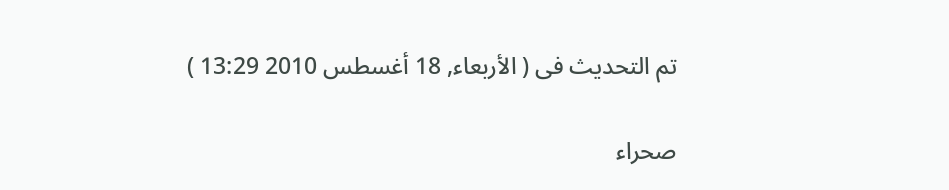تم التحديث فى ( الأربعاء, 18 أغسطس 2010 13:29 )

صحراء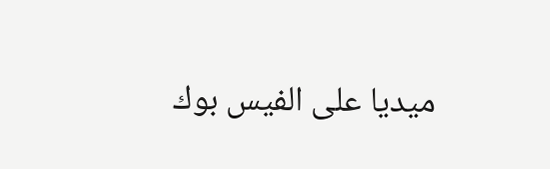ميديا على الفيس بوك